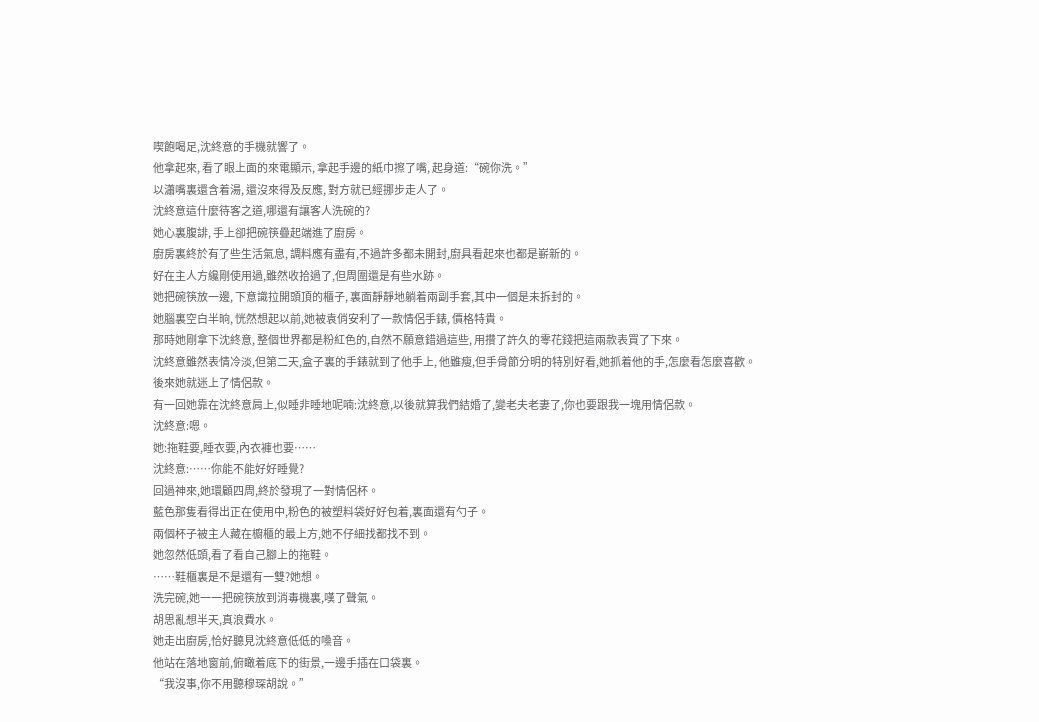喫飽喝足,沈終意的手機就響了。
他拿起來, 看了眼上面的來電顯示, 拿起手邊的紙巾擦了嘴, 起身道:“碗你洗。”
以瀟嘴裏還含着湯, 還沒來得及反應, 對方就已經挪步走人了。
沈終意這什麼待客之道,哪還有讓客人洗碗的?
她心裏腹誹, 手上卻把碗筷疊起端進了廚房。
廚房裏終於有了些生活氣息, 調料應有盡有,不過許多都未開封,廚具看起來也都是嶄新的。
好在主人方纔剛使用過,雖然收拾過了,但周圍還是有些水跡。
她把碗筷放一邊, 下意識拉開頭頂的櫃子, 裏面靜靜地躺着兩副手套,其中一個是未拆封的。
她腦裏空白半晌, 恍然想起以前,她被袁俏安利了一款情侶手錶, 價格特貴。
那時她剛拿下沈終意, 整個世界都是粉紅色的,自然不願意錯過這些, 用攢了許久的零花錢把這兩款表買了下來。
沈終意雖然表情冷淡,但第二天,盒子裏的手錶就到了他手上, 他雖瘦,但手骨節分明的特別好看,她抓着他的手,怎麼看怎麼喜歡。
後來她就迷上了情侶款。
有一回她靠在沈終意肩上,似睡非睡地呢喃:沈終意,以後就算我們結婚了,變老夫老妻了,你也要跟我一塊用情侶款。
沈終意:嗯。
她:拖鞋要,睡衣要,內衣褲也要……
沈終意:……你能不能好好睡覺?
回過神來,她環顧四周,終於發現了一對情侶杯。
藍色那隻看得出正在使用中,粉色的被塑料袋好好包着,裏面還有勺子。
兩個杯子被主人藏在櫥櫃的最上方,她不仔細找都找不到。
她忽然低頭,看了看自己腳上的拖鞋。
……鞋櫃裏是不是還有一雙?她想。
洗完碗,她一一把碗筷放到消毒機裏,嘆了聲氣。
胡思亂想半天,真浪費水。
她走出廚房,恰好聽見沈終意低低的嗓音。
他站在落地窗前,俯瞰着底下的街景,一邊手插在口袋裏。
“我沒事,你不用聽穆琛胡說。”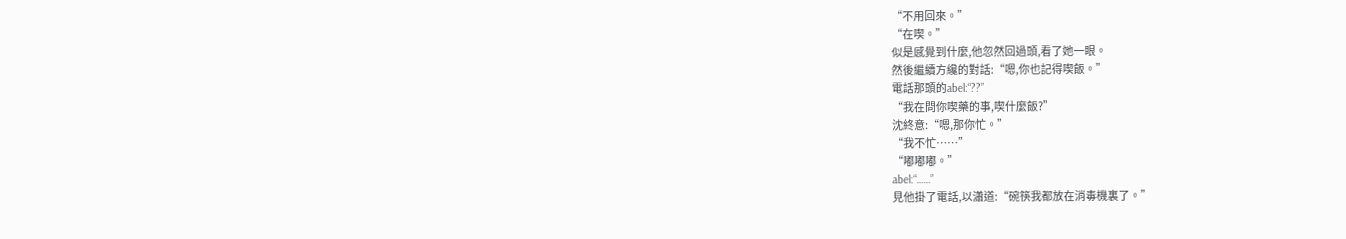“不用回來。”
“在喫。”
似是感覺到什麼,他忽然回過頭,看了她一眼。
然後繼續方纔的對話:“嗯,你也記得喫飯。”
電話那頭的abel:“??”
“我在問你喫藥的事,喫什麼飯?”
沈終意:“嗯,那你忙。”
“我不忙……”
“嘟嘟嘟。”
abel:“……”
見他掛了電話,以瀟道:“碗筷我都放在消毒機裏了。”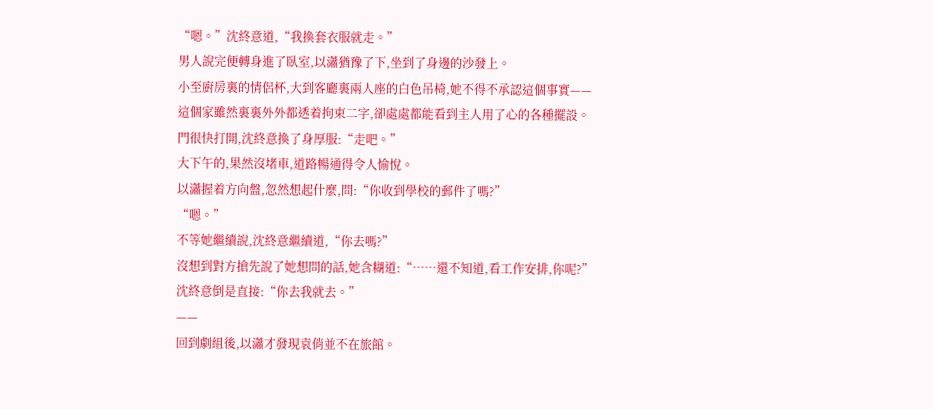“嗯。”沈終意道,“我換套衣服就走。”
男人說完便轉身進了臥室,以瀟猶豫了下,坐到了身邊的沙發上。
小至廚房裏的情侶杯,大到客廳裏兩人座的白色吊椅,她不得不承認這個事實——
這個家雖然裏裏外外都透着拘束二字,卻處處都能看到主人用了心的各種擺設。
門很快打開,沈終意換了身厚服:“走吧。”
大下午的,果然沒堵車,道路暢通得令人愉悅。
以瀟握着方向盤,忽然想起什麼,問:“你收到學校的郵件了嗎?”
“嗯。”
不等她繼續說,沈終意繼續道,“你去嗎?”
沒想到對方搶先說了她想問的話,她含糊道:“……還不知道,看工作安排,你呢?”
沈終意倒是直接:“你去我就去。”
——
回到劇組後,以瀟才發現袁俏並不在旅館。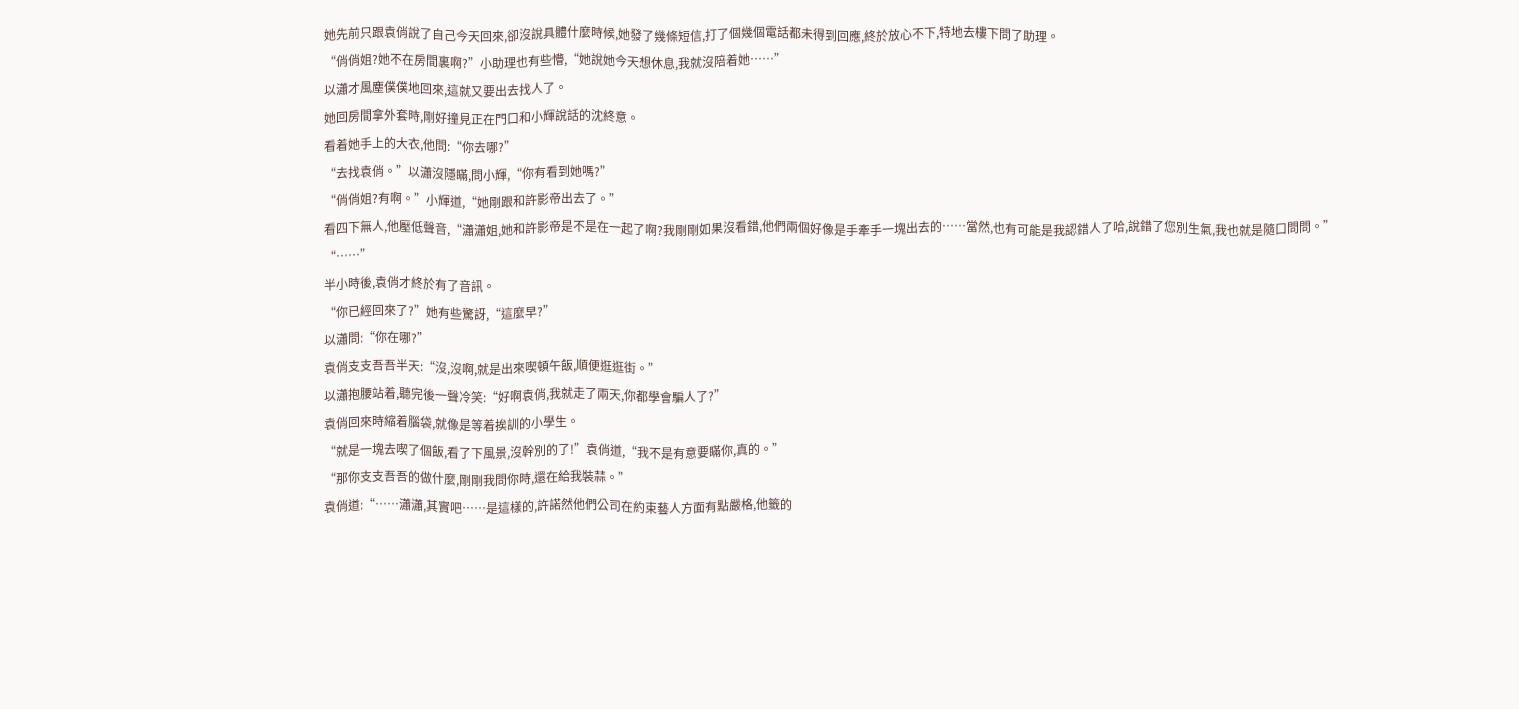她先前只跟袁俏說了自己今天回來,卻沒說具體什麼時候,她發了幾條短信,打了個幾個電話都未得到回應,終於放心不下,特地去樓下問了助理。
“俏俏姐?她不在房間裏啊?”小助理也有些懵,“她說她今天想休息,我就沒陪着她……”
以瀟才風塵僕僕地回來,這就又要出去找人了。
她回房間拿外套時,剛好撞見正在門口和小輝說話的沈終意。
看着她手上的大衣,他問:“你去哪?”
“去找袁俏。”以瀟沒隱瞞,問小輝,“你有看到她嗎?”
“俏俏姐?有啊。”小輝道,“她剛跟和許影帝出去了。”
看四下無人,他壓低聲音,“瀟瀟姐,她和許影帝是不是在一起了啊?我剛剛如果沒看錯,他們兩個好像是手牽手一塊出去的……當然,也有可能是我認錯人了哈,說錯了您別生氣,我也就是隨口問問。”
“……”
半小時後,袁俏才終於有了音訊。
“你已經回來了?”她有些驚訝,“這麼早?”
以瀟問:“你在哪?”
袁俏支支吾吾半天:“沒,沒啊,就是出來喫頓午飯,順便逛逛街。”
以瀟抱腰站着,聽完後一聲冷笑:“好啊袁俏,我就走了兩天,你都學會騙人了?”
袁俏回來時縮着腦袋,就像是等着挨訓的小學生。
“就是一塊去喫了個飯,看了下風景,沒幹別的了!”袁俏道,“我不是有意要瞞你,真的。”
“那你支支吾吾的做什麼,剛剛我問你時,還在給我裝蒜。”
袁俏道:“……瀟瀟,其實吧……是這樣的,許諾然他們公司在約束藝人方面有點嚴格,他籤的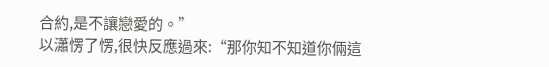合約,是不讓戀愛的。”
以瀟愣了愣,很快反應過來:“那你知不知道你倆這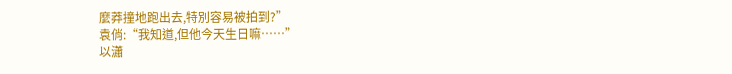麼莽撞地跑出去,特別容易被拍到?”
袁俏:“我知道,但他今天生日嘛……”
以瀟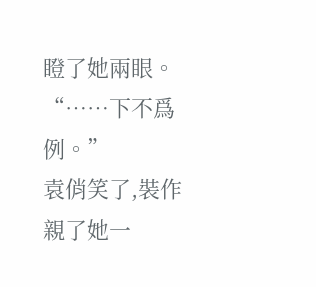瞪了她兩眼。
“……下不爲例。”
袁俏笑了,裝作親了她一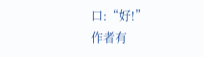口:“好!”
作者有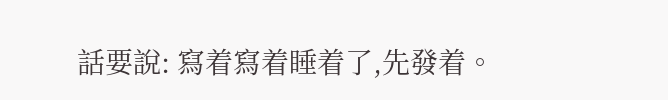話要說: 寫着寫着睡着了,先發着。